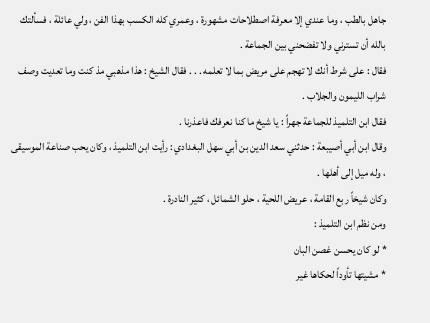جاهل بالطب ، وما عندي إلا معرفة اصطلاحات مشهورة ، وعمري كله الكسب بهذا الفن ، ولي عائلة ، فسألتك بالله أن تسترني ولا تفضحني بين الجماعة .
فقال : على شرط أنك لا تهجم على مريض بما لا تعلمه . . . فقال الشيخ : هذا مذهبي مذ كنت وما تعديت وصف شراب الليمون والجلاب .
فقال ابن التلميذ للجماعة جهراً : يا شيخ ما كنا نعرفك فاعذرنا .
وقال ابن أبي أصيبعة : حدثني سعد الدين بن أبي سهل البغدادي : رأيت ابن التلميذ ، وكان يحب صناعة الموسيقى ، وله ميل إلى أهلها .
وكان شيخاً ربع القامة ، عريض اللحية ، حلو الشمائل ، كثير النادرة .
ومن نظم ابن التلميذ :
* لو كان يحسن غصن البان
* مشيتها تأوداً لحكاها غير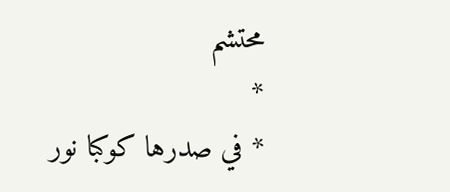محتشم
*
* في صدرها كوكبا نور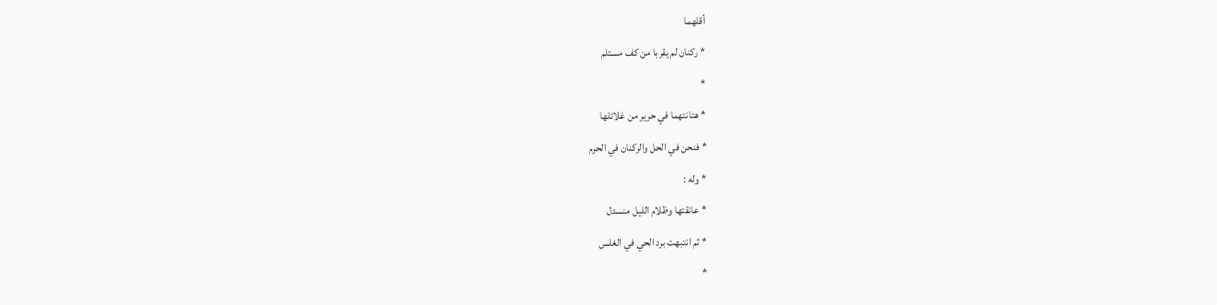أقلهما
* ركنان لم يقربا من كف مستلم
*
* هتانتهما في حرير من غلائلها
* فنحن في الحل والركنان في الحرم
* وله :
* عانقتها وظلام الليل منسدل
* ثم انتبهت برد الحي في الغلس
*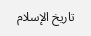تاريخ الإسلام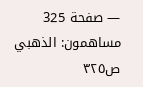— صفحة 325
مساهمون: الذهبي
ص٣٢٥